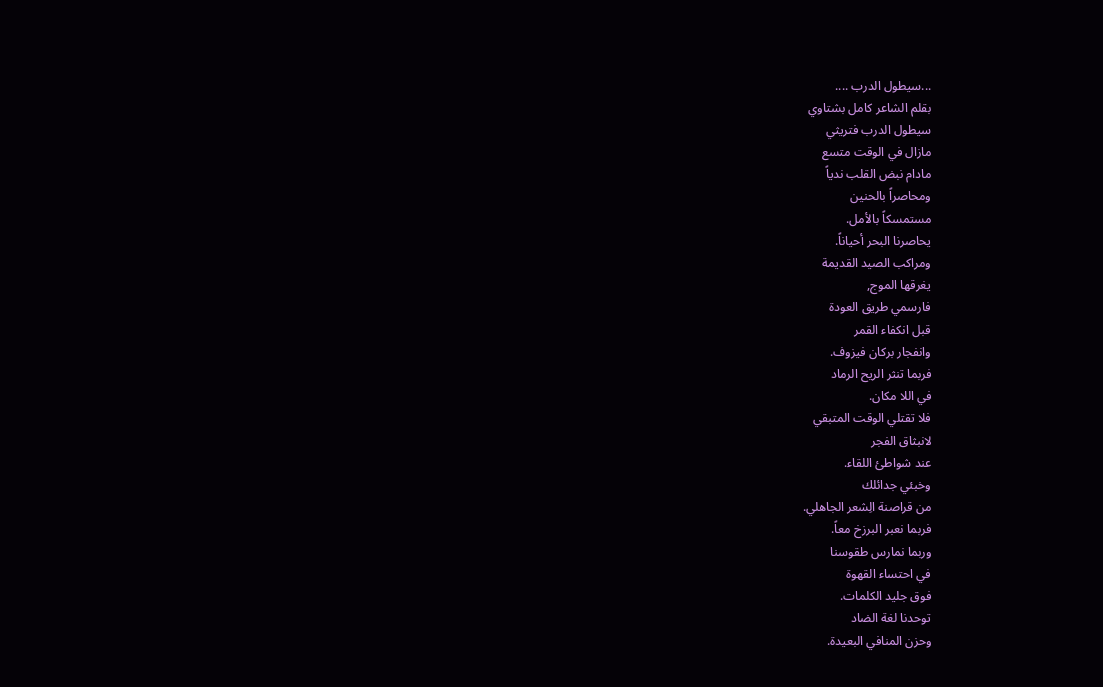...سيطول الدرب ....
بقلم الشاعر كامل بشتاوي
سيطول الدرب فتريثي
مازال في الوقت متسع
مادام نبض القلب ندياً
ومحاصراً بالحنين
مستمسكاً بالأمل.
يحاصرنا البحر أحياناً.
ومراكب الصيد القديمة
يغرقها الموج,
فارسمي طريق العودة
قبل انكفاء القمر
وانفجار بركان فيزوف.
فربما تنثر الريح الرماد
في اللا مكان.
فلا تقتلي الوقت المتبقي
لانبثاق الفجر
عند شواطئ اللقاء.
وخبئي جدائلك
من قراصنة الِشعر الجاهلي.
فربما نعبر البرزخ معاً.
وربما نمارس طقوسنا
في احتساء القهوة
فوق جليد الكلمات.
توحدنا لغة الضاد
وحزن المنافي البعيدة.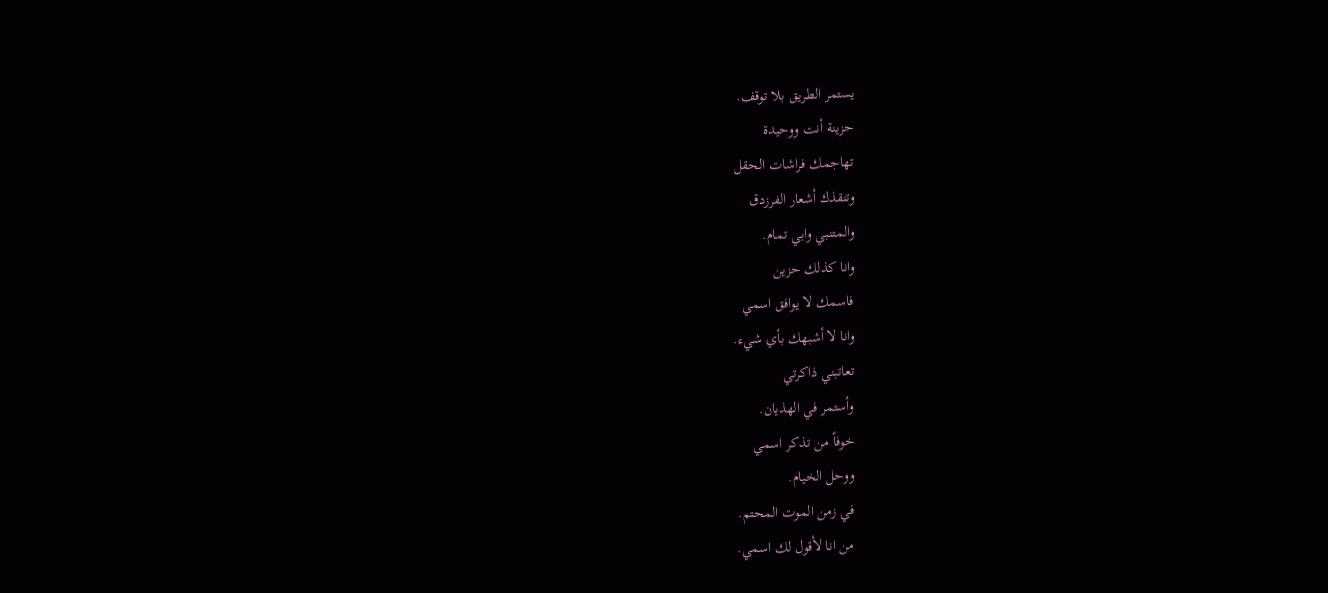يستمر الطريق بلا توقف.
حزينة أنت ووحيدة
تهاجمك فراشات الحقل
وتنقذك أشعار الفرزدق
والمتنبي وابي تمام.
وانا كذلك حزين
فاسمك لا يوافق اسمي
وانا لا أشبهك بأي شيء.
تعاتبني ذاكرتي
وأستمر في الهذيان.
خوفاً من تذكر اسمي
ووحل الخيام.
في زمن الموت المحتم.
من انا لأقول لك اسمي.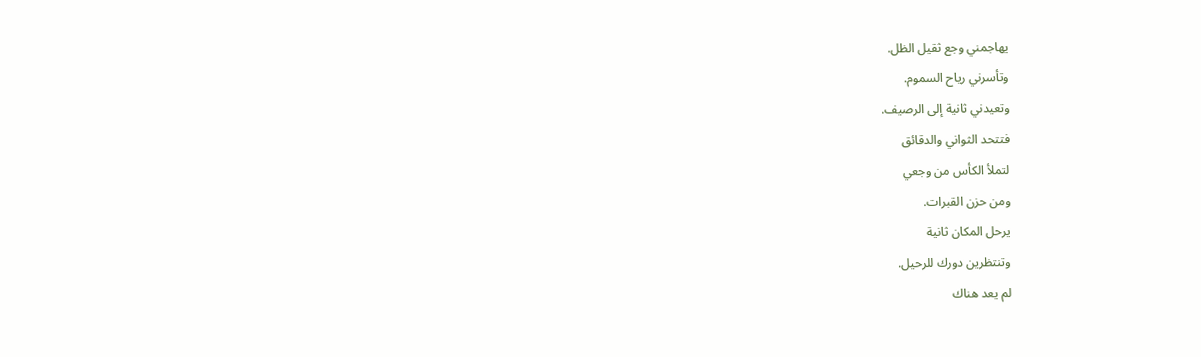يهاجمني وجع ثقيل الظل.
وتأسرني رياح السموم.
وتعيدني ثانية إلى الرصيف.
فتتحد الثواني والدقائق
لتملأ الكأس من وجعي
ومن حزن القبرات.
يرحل المكان ثانية
وتنتظرين دورك للرحيل.
لم يعد هناك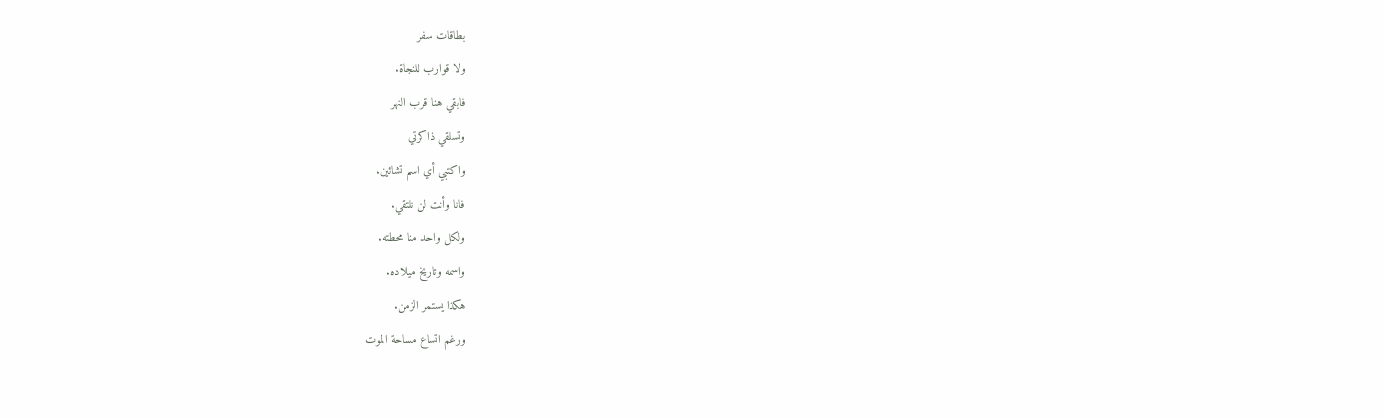بطاقات سفر
ولا قوارب للنجاة.
فابقي هنا قرب النهر
وتسلقي ذاكرتي
واكتبي أي اسم تشائين.
فانا وأنت لن نلتقي.
ولكل واحد منا محطته.
واسمه وتاريخ ميلاده.
هكذا يستمر الزمن.
ورغم اتساع مساحة الموت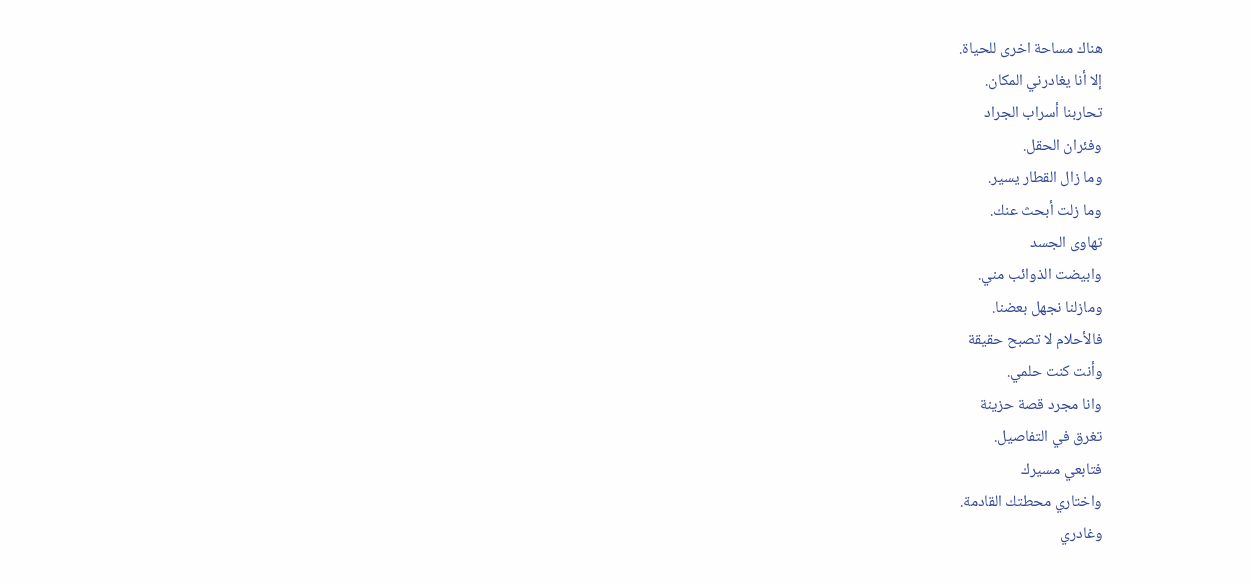هناك مساحة اخرى للحياة.
إلا أنا يغادرني المكان.
تحاربنا أسراب الجراد
وفئران الحقل.
وما زال القطار يسير.
وما زلت أبحث عنك.
تهاوى الجسد
وابيضت الذوائب مني.
ومازلنا نجهل بعضنا.
فالأحلام لا تصبح حقيقة
وأنت كنت حلمي.
وانا مجرد قصة حزينة
تغرق في التفاصيل.
فتابعي مسيرك
واختاري محطتك القادمة.
وغادري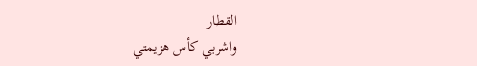القطار
واشربي كأس هزيمتي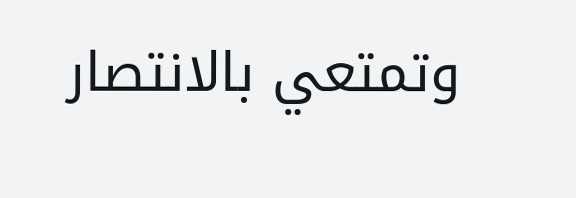وتمتعي بالانتصار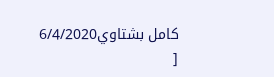كامل بشتاوي6/4/2020
[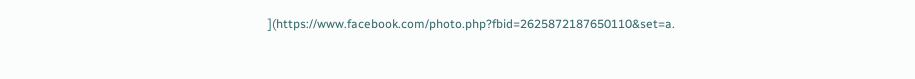](https://www.facebook.com/photo.php?fbid=2625872187650110&set=a.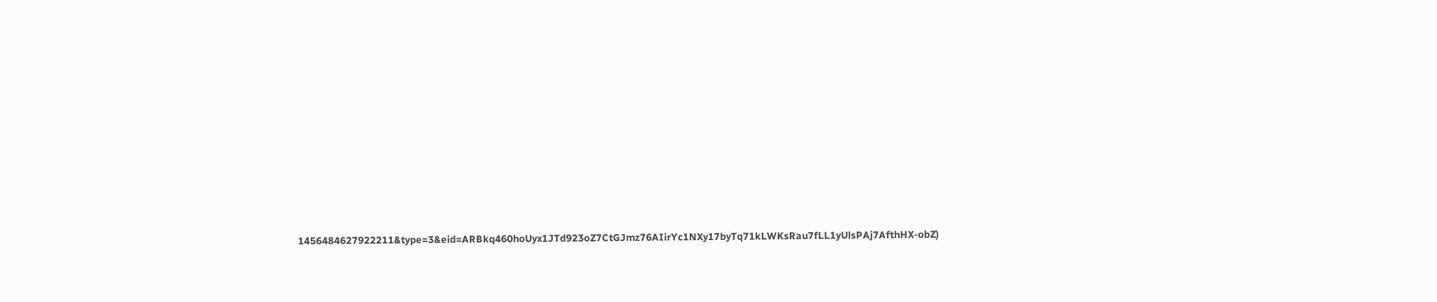1456484627922211&type=3&eid=ARBkq460hoUyx1JTd923oZ7CtGJmz76AIirYc1NXy17byTq71kLWKsRau7fLL1yUlsPAj7AfthHX-obZ)